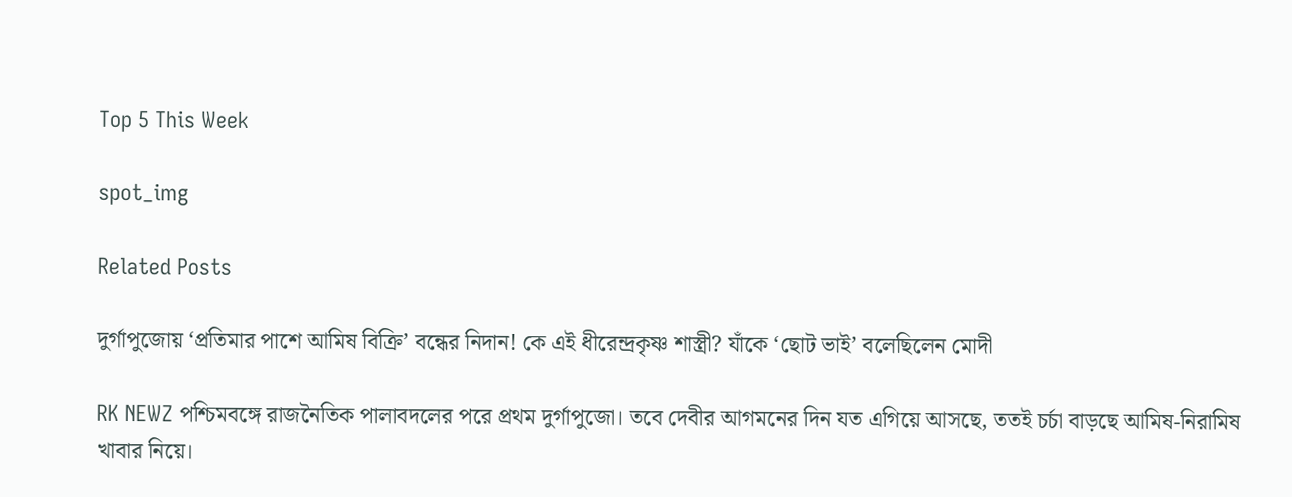Top 5 This Week

spot_img

Related Posts

দুর্গাপুজোয় ‘প্রতিমার পাশে আমিষ বিক্রি’ বন্ধের নিদান! কে এই ধীরেন্দ্রকৃষ্ণ শাস্ত্রী? যাঁকে ‘ছোট ভাই’ বলেছিলেন মোদী

RK NEWZ পশ্চিমবঙ্গে রাজনৈতিক পালাবদলের পরে প্রথম দুর্গাপুজো। তবে দেবীর আগমনের দিন যত এগিয়ে আসছে, ততই চর্চা বাড়ছে আমিষ-নিরামিষ খাবার নিয়ে।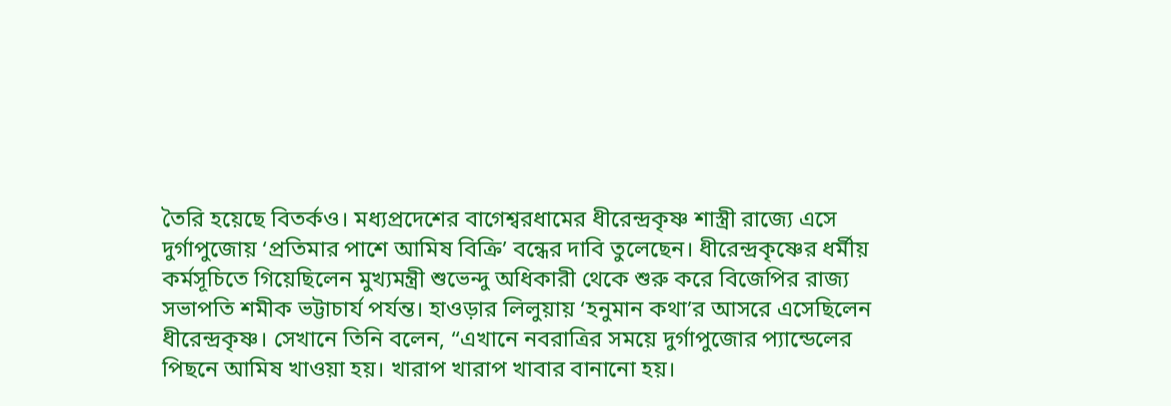তৈরি হয়েছে বিতর্কও। মধ্যপ্রদেশের বাগেশ্বরধামের ধীরেন্দ্রকৃষ্ণ শাস্ত্রী রাজ্যে এসে দুর্গাপুজোয় ‘প্রতিমার পাশে আমিষ বিক্রি’ বন্ধের দাবি তুলেছেন। ধীরেন্দ্রকৃষ্ণের ধর্মীয় কর্মসূচিতে গিয়েছিলেন মুখ্যমন্ত্রী শুভেন্দু অধিকারী থেকে শুরু করে বিজেপির রাজ্য সভাপতি শমীক ভট্টাচার্য পর্যন্ত। হাওড়ার লিলুয়ায় ‘হনুমান কথা’র আসরে এসেছিলেন ধীরেন্দ্রকৃষ্ণ। সেখানে তিনি বলেন, “এখানে নবরাত্রির সময়ে দুর্গাপুজোর প্যান্ডেলের পিছনে আমিষ খাওয়া হয়। খারাপ খারাপ খাবার বানানো হয়।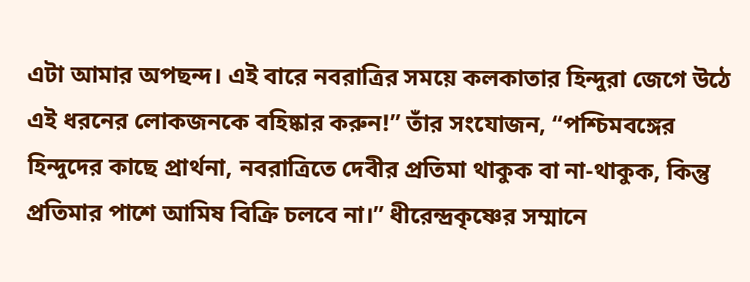এটা আমার অপছন্দ। এই বারে নবরাত্রির সময়ে কলকাতার হিন্দুরা জেগে উঠে এই ধরনের লোকজনকে বহিষ্কার করুন!” তাঁর সংযোজন, “পশ্চিমবঙ্গের হিন্দুদের কাছে প্রার্থনা, নবরাত্রিতে দেবীর প্রতিমা থাকুক বা না-থাকুক, কিন্তু প্রতিমার পাশে আমিষ বিক্রি চলবে না।” ধীরেন্দ্রকৃষ্ণের সম্মানে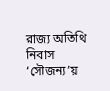রাজ্য অতিথি নিবাস ‘সৌজন্য’য়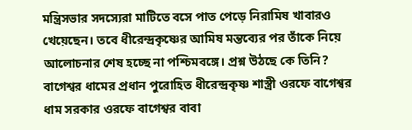মন্ত্রিসভার সদস্যেরা মাটিতে বসে পাত পেড়ে নিরামিষ খাবারও খেয়েছেন। তবে ধীরেন্দ্রকৃষ্ণের আমিষ মন্তব্যের পর তাঁকে নিয়ে আলোচনার শেষ হচ্ছে না পশ্চিমবঙ্গে। প্রশ্ন উঠছে কে তিনি? বাগেশ্বর ধামের প্রধান পুরোহিত ধীরেন্দ্রকৃষ্ণ শাস্ত্রী ওরফে বাগেশ্বর ধাম সরকার ওরফে বাগেশ্বর বাবা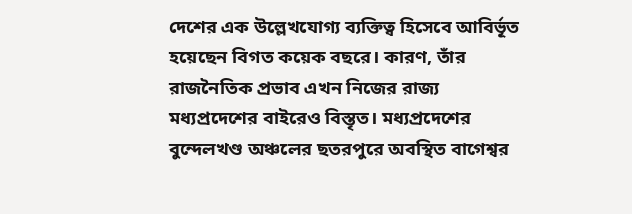দেশের এক উল্লেখযোগ্য ব্যক্তিত্ব হিসেবে আবির্ভূত হয়েছেন বিগত কয়েক বছরে। কারণ, তাঁর রাজনৈতিক প্রভাব এখন নিজের রাজ্য মধ্যপ্রদেশের বাইরেও বিস্তৃত। মধ্যপ্রদেশের বুন্দেলখণ্ড অঞ্চলের ছতরপুরে অবস্থিত বাগেশ্বর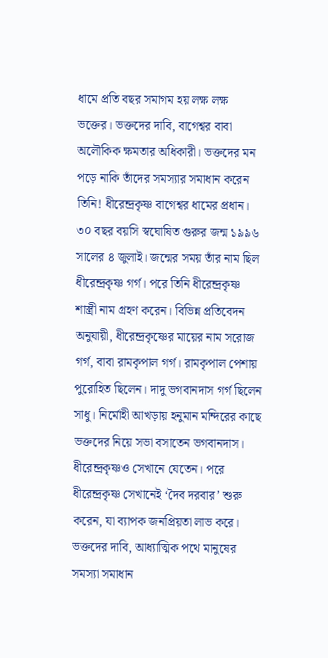ধামে প্রতি বছর সমাগম হয় লক্ষ লক্ষ ভক্তের। ভক্তদের দাবি, বাগেশ্বর বাবা অলৌকিক ক্ষমতার অধিকারী। ভক্তদের মন পড়ে নাকি তাঁদের সমস্যার সমাধান করেন তিনি! ধীরেন্দ্রকৃষ্ণ বাগেশ্বর ধামের প্রধান। ৩০ বছর বয়সি স্বঘোষিত গুরুর জন্ম ১৯৯৬ সালের ৪ জুলাই। জন্মের সময় তাঁর নাম ছিল ধীরেন্দ্রকৃষ্ণ গর্গ। পরে তিনি ধীরেন্দ্রকৃষ্ণ শাস্ত্রী নাম গ্রহণ করেন। বিভিন্ন প্রতিবেদন অনুযায়ী, ধীরেন্দ্রকৃষ্ণের মায়ের নাম সরোজ গর্গ, বাবা রামকৃপাল গর্গ। রামকৃপাল পেশায় পুরোহিত ছিলেন। দাদু ভগবানদাস গর্গ ছিলেন সাধু। নির্মোহী আখড়ায় হনুমান মন্দিরের কাছে ভক্তদের নিয়ে সভা বসাতেন ভগবানদাস। ধীরেন্দ্রকৃষ্ণও সেখানে যেতেন। পরে ধীরেন্দ্রকৃষ্ণ সেখানেই ‘দৈব দরবার’ শুরু করেন, যা ব্যাপক জনপ্রিয়তা লাভ করে। ভক্তদের দাবি, আধ্যাত্মিক পথে মানুষের সমস্যা সমাধান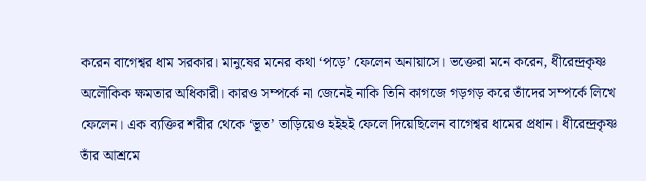করেন বাগেশ্বর ধাম সরকার। মানুষের মনের কথা ‘পড়ে’ ফেলেন অনায়াসে। ভক্তেরা মনে করেন, ধীরেন্দ্রকৃষ্ণ অলৌকিক ক্ষমতার অধিকারী। কারও সম্পর্কে না জেনেই নাকি তিনি কাগজে গড়গড় করে তাঁদের সম্পর্কে লিখে ফেলেন। এক ব্যক্তির শরীর থেকে ‘ভূত’ তাড়িয়েও হইহই ফেলে দিয়েছিলেন বাগেশ্বর ধামের প্রধান। ধীরেন্দ্রকৃষ্ণ তাঁর আশ্রমে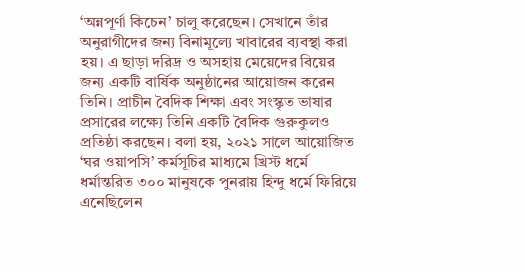‘অন্নপূর্ণা কিচেন’ চালু করেছেন। সেখানে তাঁর অনুরাগীদের জন্য বিনামূল্যে খাবারের ব্যবস্থা করা হয়। এ ছাড়া দরিদ্র ও অসহায় মেয়েদের বিয়ের জন্য একটি বার্ষিক অনুষ্ঠানের আয়োজন করেন তিনি। প্রাচীন বৈদিক শিক্ষা এবং সংস্কৃত ভাষার প্রসারের লক্ষ্যে তিনি একটি বৈদিক গুরুকুলও প্রতিষ্ঠা করছেন। বলা হয়, ২০২১ সালে আয়োজিত ‘ঘর ওয়াপসি’ কর্মসূচির মাধ্যমে খ্রিস্ট ধর্মে ধর্মান্তরিত ৩০০ মানুষকে পুনরায় হিন্দু ধর্মে ফিরিয়ে এনেছিলেন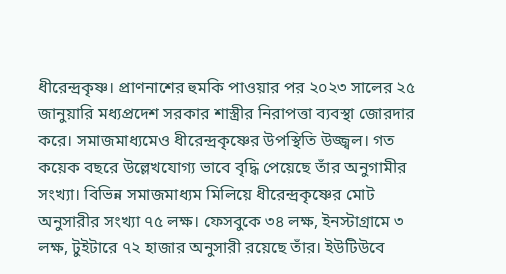ধীরেন্দ্রকৃষ্ণ। প্রাণনাশের হুমকি পাওয়ার পর ২০২৩ সালের ২৫ জানুয়ারি মধ্যপ্রদেশ সরকার শাস্ত্রীর নিরাপত্তা ব্যবস্থা জোরদার করে। সমাজমাধ্যমেও ধীরেন্দ্রকৃষ্ণের উপস্থিতি উজ্জ্বল। গত কয়েক বছরে উল্লেখযোগ্য ভাবে বৃদ্ধি পেয়েছে তাঁর অনুগামীর সংখ্যা। বিভিন্ন সমাজমাধ্যম মিলিয়ে ধীরেন্দ্রকৃষ্ণের মোট অনুসারীর সংখ্যা ৭৫ লক্ষ। ফেসবুকে ৩৪ লক্ষ, ইনস্টাগ্রামে ৩ লক্ষ, টুইটারে ৭২ হাজার অনুসারী রয়েছে তাঁর। ইউটিউবে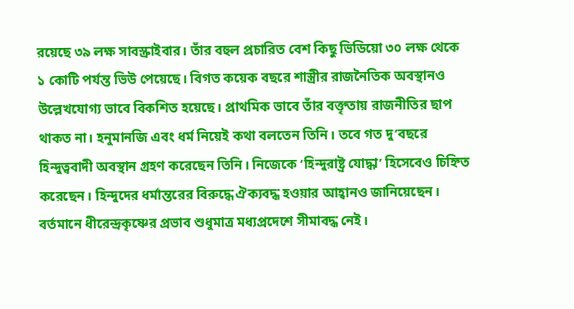রয়েছে ৩৯ লক্ষ সাবস্ক্রাইবার। তাঁর বহুল প্রচারিত বেশ কিছু ভিডিয়ো ৩০ লক্ষ থেকে ১ কোটি পর্যন্ত ভিউ পেয়েছে। বিগত কয়েক বছরে শাস্ত্রীর রাজনৈতিক অবস্থানও উল্লেখযোগ্য ভাবে বিকশিত হয়েছে। প্রাথমিক ভাবে তাঁর বক্তৃতায় রাজনীতির ছাপ থাকত না। হনুমানজি এবং ধর্ম নিয়েই কথা বলতেন তিনি। তবে গত দু’বছরে হিন্দুত্ববাদী অবস্থান গ্রহণ করেছেন তিনি। নিজেকে ‘হিন্দুরাষ্ট্র যোদ্ধা’ হিসেবেও চিহ্নিত করেছেন। হিন্দুদের ধর্মান্তরের বিরুদ্ধে ঐক্যবদ্ধ হওয়ার আহ্বানও জানিয়েছেন। বর্তমানে ধীরেন্দ্রকৃষ্ণের প্রভাব শুধুমাত্র মধ্যপ্রদেশে সীমাবদ্ধ নেই।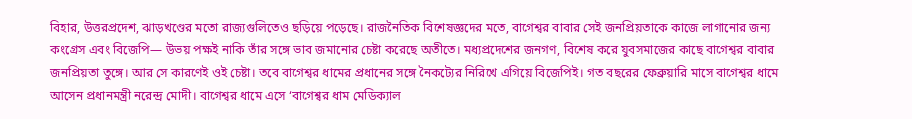বিহার, উত্তরপ্রদেশ, ঝাড়খণ্ডের মতো রাজ্যগুলিতেও ছড়িয়ে পড়েছে। রাজনৈতিক বিশেষজ্ঞদের মতে, বাগেশ্বর বাবার সেই জনপ্রিয়তাকে কাজে লাগানোর জন্য কংগ্রেস এবং বিজেপি— উভয় পক্ষই নাকি তাঁর সঙ্গে ভাব জমানোর চেষ্টা করেছে অতীতে। মধ্যপ্রদেশের জনগণ, বিশেষ করে যুবসমাজের কাছে বাগেশ্বর বাবার জনপ্রিয়তা তুঙ্গে। আর সে কারণেই ওই চেষ্টা। তবে বাগেশ্বর ধামের প্রধানের সঙ্গে নৈকট্যের নিরিখে এগিয়ে বিজেপিই। গত বছরের ফেব্রুয়ারি মাসে বাগেশ্বর ধামে আসেন প্রধানমন্ত্রী নরেন্দ্র মোদী। বাগেশ্বর ধামে এসে ‘বাগেশ্বর ধাম মেডিক্যাল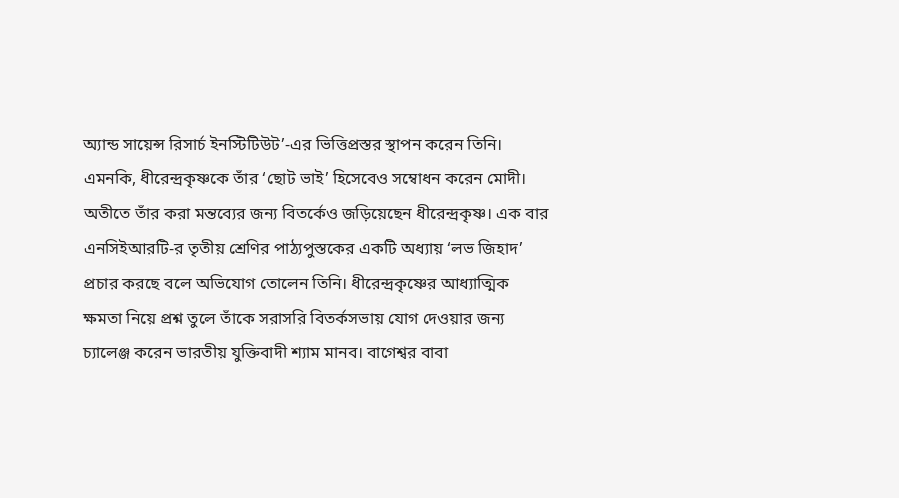অ্যান্ড সায়েন্স রিসার্চ ইনস্টিটিউট’-এর ভিত্তিপ্রস্তর স্থাপন করেন তিনি। এমনকি, ধীরেন্দ্রকৃষ্ণকে তাঁর ‘ছোট ভাই’ হিসেবেও সম্বোধন করেন মোদী। অতীতে তাঁর করা মন্তব্যের জন্য বিতর্কেও জড়িয়েছেন ধীরেন্দ্রকৃষ্ণ। এক বার এনসিইআরটি-র তৃতীয় শ্রেণির পাঠ্যপুস্তকের একটি অধ্যায় ‘লভ জিহাদ’ প্রচার করছে বলে অভিযোগ তোলেন তিনি। ধীরেন্দ্রকৃষ্ণের আধ্যাত্মিক ক্ষমতা নিয়ে প্রশ্ন তুলে তাঁকে সরাসরি বিতর্কসভায় যোগ দেওয়ার জন্য চ্যালেঞ্জ করেন ভারতীয় যুক্তিবাদী শ্যাম মানব। বাগেশ্বর বাবা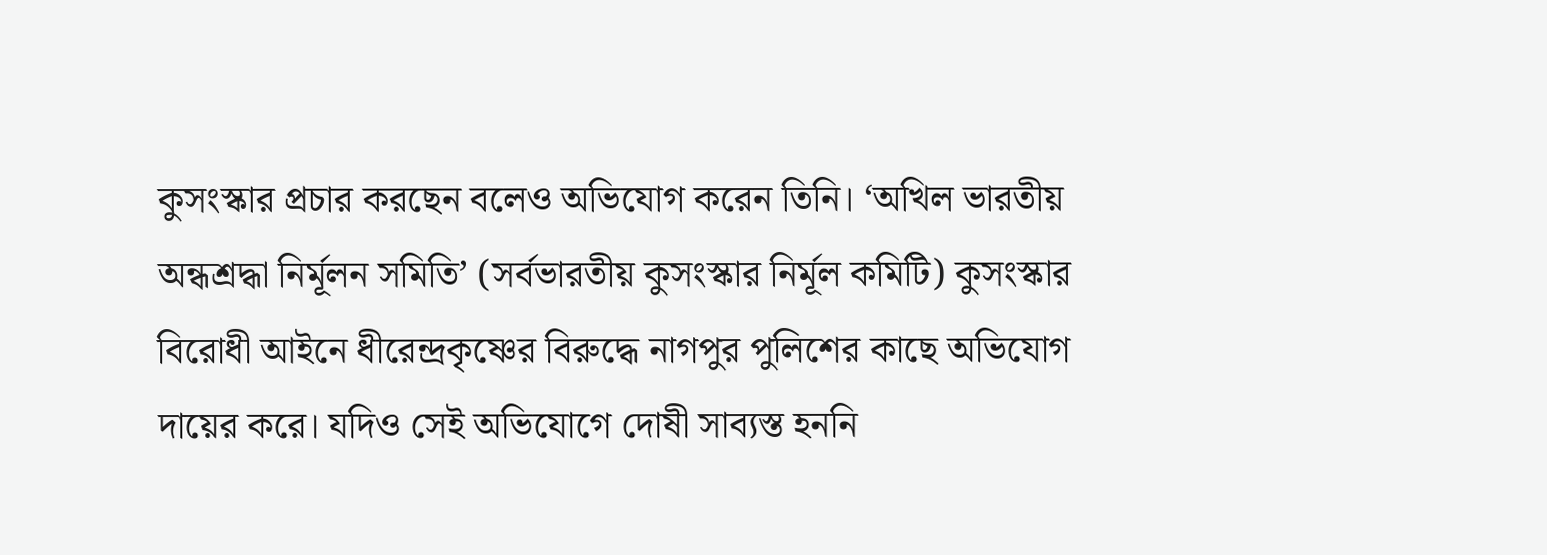কুসংস্কার প্রচার করছেন বলেও অভিযোগ করেন তিনি। ‘অখিল ভারতীয় অন্ধশ্রদ্ধা নির্মূলন সমিতি’ (সর্বভারতীয় কুসংস্কার নির্মূল কমিটি) কুসংস্কার বিরোধী আইনে ধীরেন্দ্রকৃষ্ণের বিরুদ্ধে নাগপুর পুলিশের কাছে অভিযোগ দায়ের করে। যদিও সেই অভিযোগে দোষী সাব্যস্ত হননি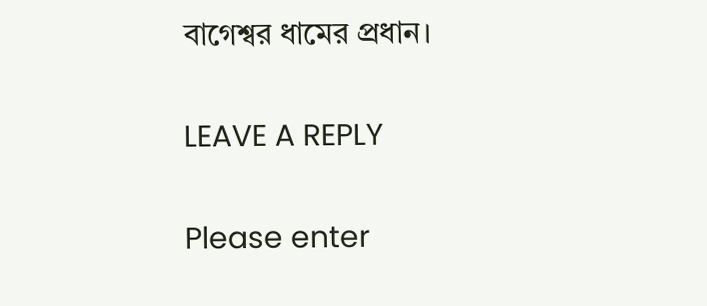বাগেশ্বর ধামের প্রধান।

LEAVE A REPLY

Please enter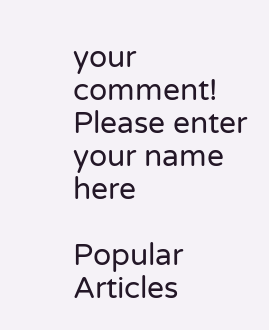your comment!
Please enter your name here

Popular Articles